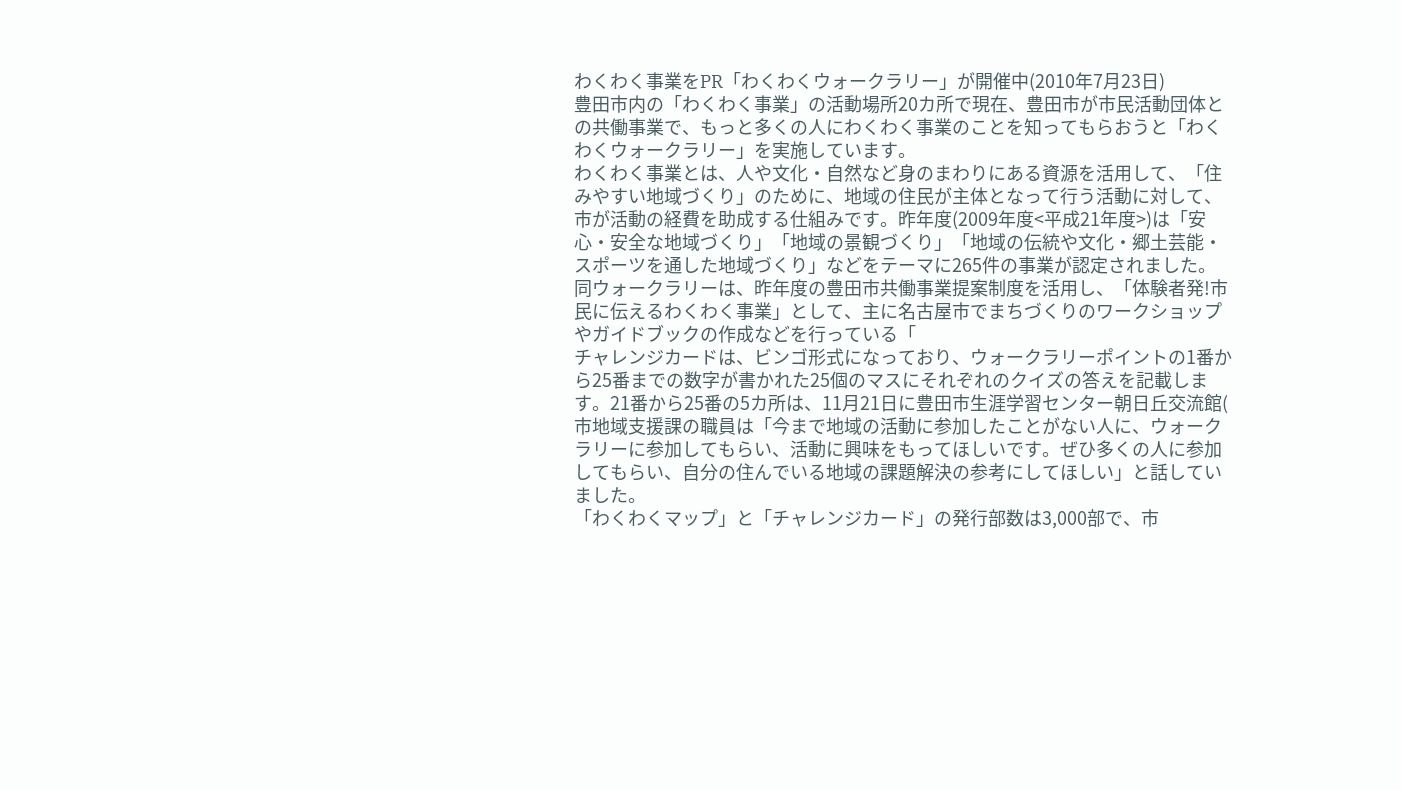わくわく事業をPR「わくわくウォークラリー」が開催中(2010年7月23日)
豊田市内の「わくわく事業」の活動場所20カ所で現在、豊田市が市民活動団体との共働事業で、もっと多くの人にわくわく事業のことを知ってもらおうと「わくわくウォークラリー」を実施しています。
わくわく事業とは、人や文化・自然など身のまわりにある資源を活用して、「住みやすい地域づくり」のために、地域の住民が主体となって行う活動に対して、市が活動の経費を助成する仕組みです。昨年度(2009年度<平成21年度>)は「安心・安全な地域づくり」「地域の景観づくり」「地域の伝統や文化・郷土芸能・スポーツを通した地域づくり」などをテーマに265件の事業が認定されました。
同ウォークラリーは、昨年度の豊田市共働事業提案制度を活用し、「体験者発!市民に伝えるわくわく事業」として、主に名古屋市でまちづくりのワークショップやガイドブックの作成などを行っている「
チャレンジカードは、ビンゴ形式になっており、ウォークラリーポイントの1番から25番までの数字が書かれた25個のマスにそれぞれのクイズの答えを記載します。21番から25番の5カ所は、11月21日に豊田市生涯学習センター朝日丘交流館(
市地域支援課の職員は「今まで地域の活動に参加したことがない人に、ウォークラリーに参加してもらい、活動に興味をもってほしいです。ぜひ多くの人に参加してもらい、自分の住んでいる地域の課題解決の参考にしてほしい」と話していました。
「わくわくマップ」と「チャレンジカード」の発行部数は3,000部で、市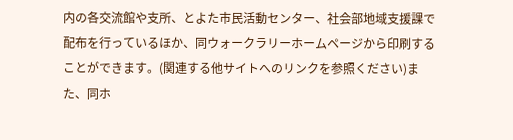内の各交流館や支所、とよた市民活動センター、社会部地域支援課で配布を行っているほか、同ウォークラリーホームページから印刷することができます。(関連する他サイトへのリンクを参照ください)また、同ホ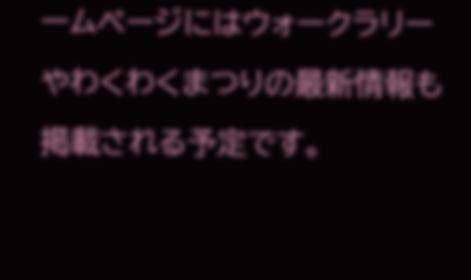ームページにはウォークラリーやわくわくまつりの最新情報も掲載される予定です。